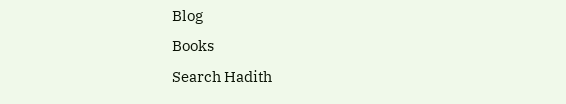Blog
Books
Search Hadith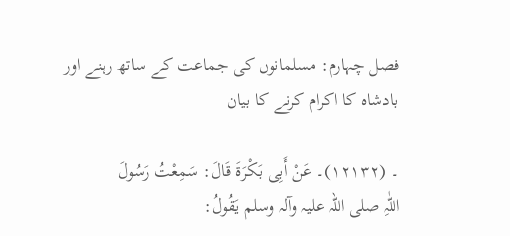فصل چہارم: مسلمانوں کی جماعت کے ساتھ رہنے اور بادشاہ کا اکرام کرنے کا بیان

۔ (۱۲۱۳۲)۔ عَنْ أَبِی بَکْرَۃَ قَالَ: سَمِعْتُ رَسُولَ اللّٰہِ ‌صلی ‌اللہ ‌علیہ ‌وآلہ ‌وسلم یَقُولُ: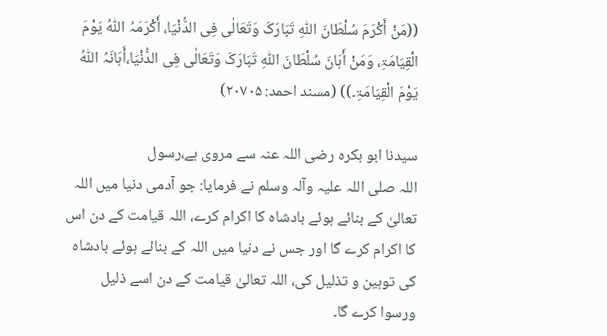((مَنْ أَکْرَمَ سُلْطَانَ اللّٰہِ تَبَارَکَ وَتَعَالٰی فِی الدُّنْیَا، أَکْرَمَہُ اللّٰہُ یَوْمَ الْقِیَامَۃِ، وَمَنْ أَہَانَ سُلْطَانَ اللّٰہِ تَبَارَکَ وَتَعَالٰی فِی الدُّنْیَا،أَہَانَہُ اللّٰہُ یَوْمَ الْقِیَامَۃِ۔)) (مسند احمد: ۲۰۷۰۵)

سیدنا ابو بکرہ ‌رضی ‌اللہ ‌عنہ سے مروی ہے،رسول اللہ ‌صلی ‌اللہ ‌علیہ ‌وآلہ ‌وسلم نے فرمایا: جو آدمی دنیا میں اللہ تعالیٰ کے بنائے ہوئے بادشاہ کا اکرام کرے، اللہ قیامت کے دن اس کا اکرام کرے گا اور جس نے دنیا میں اللہ کے بنائے ہوئے بادشاہ کی توہین و تذلیل کی، اللہ تعالیٰ قیامت کے دن اسے ذلیل ورسوا کرے گا۔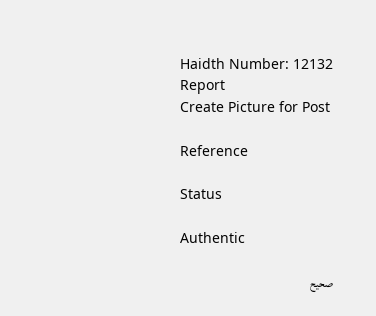Haidth Number: 12132
Report
Create Picture for Post

Reference

Status

Authentic

صحیح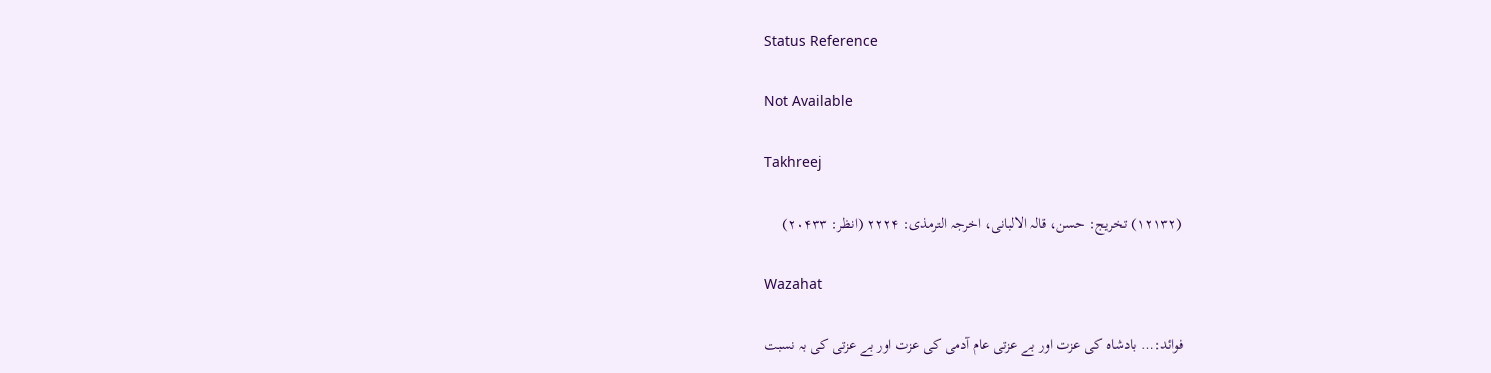Status Reference

Not Available

Takhreej

(۱۲۱۳۲) تخریج: حسن، قالہ الالبانی، اخرجہ الترمذی: ۲۲۲۴ (انظر: ۲۰۴۳۳)

Wazahat

فوائد:… بادشاہ کی عزت اور بے عزتی عام آدمی کی عزت اور بے عزتی کی بہ نسبت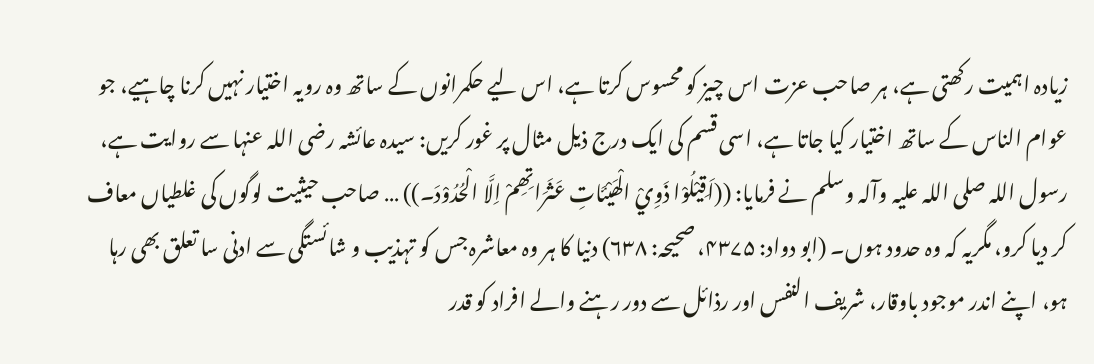زیادہ اہمیت رکھتی ہے، ہر صاحب عزت اس چیز کو محسوس کرتا ہے، اس لیے حکمرانوں کے ساتھ وہ رویہ اختیار نہیں کرنا چاہیے، جو عوام الناس کے ساتھ اختیار کیا جاتا ہے، اسی قسم کی ایک درج ذیل مثال پر غور کریں: سیدہ عائشہ ‌رضی ‌اللہ ‌عنہا سے روایت ہے، رسول اللہ ‌صلی ‌اللہ ‌علیہ ‌وآلہ ‌وسلم نے فرمایا: ((اَقِیْلُوْا ذَوِيْ الْھَیْئَاتِ عَثَرَاتِھِمْ اِلَّا الْحُدُوْدَ۔)) … صاحب حیثیت لوگوں کی غلطیاں معاف کر دیا کرو، مگریہ کہ وہ حدود ہوں۔ (ابو دواد: ۴۳۷۵، صحیحہ: ۶۳۸) دنیا کا ہر وہ معاشرہ جس کو تہذیب و شائستگی سے ادنی سا تعلق بھی رہا ہو، اپنے اندر موجود باوقار، شریف النفس اور رذائل سے دور رہنے والے افراد کو قدر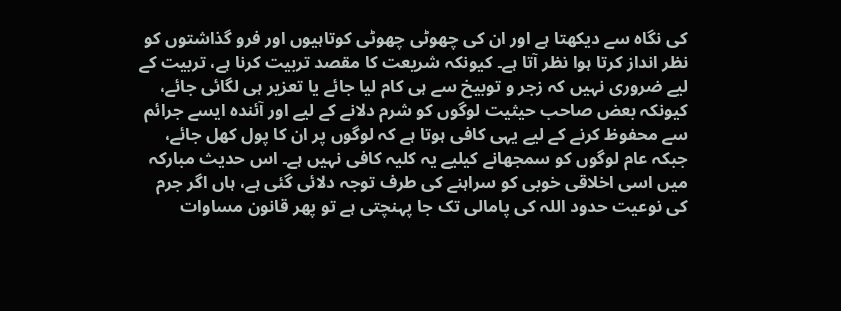کی نگاہ سے دیکھتا ہے اور ان کی چھوٹی چھوٹی کوتاہیوں اور فرو گذاشتوں کو نظر انداز کرتا ہوا نظر آتا ہے۔ کیونکہ شریعت کا مقصد تربیت کرنا ہے، تربیت کے لیے ضروری نہیں کہ زجر و توبیخ سے ہی کام لیا جائے یا تعزیر ہی لگائی جائے، کیونکہ بعض صاحب حیثیت لوگوں کو شرم دلانے کے لیے اور آئندہ ایسے جرائم سے محفوظ کرنے کے لیے یہی کافی ہوتا ہے کہ لوگوں پر ان کا پول کھل جائے، جبکہ عام لوگوں کو سمجھانے کیلیے یہ کلیہ کافی نہیں ہے۔ اس حدیث مبارکہ میں اسی اخلاقی خوبی کو سراہنے کی طرف توجہ دلائی گئی ہے، ہاں اگر جرم کی نوعیت حدود اللہ کی پامالی تک جا پہنچتی ہے تو پھر قانون مساوات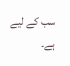سب کے لیے ہے۔